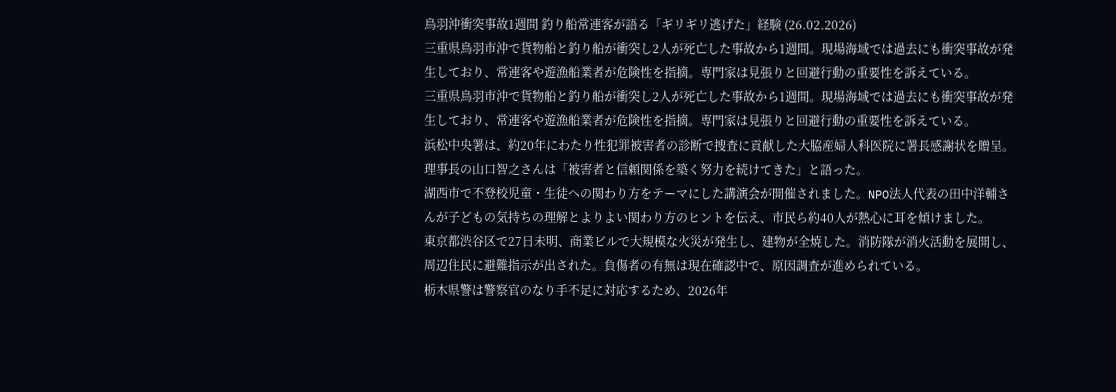鳥羽沖衝突事故1週間 釣り船常連客が語る「ギリギリ逃げた」経験 (26.02.2026)
三重県鳥羽市沖で貨物船と釣り船が衝突し2人が死亡した事故から1週間。現場海域では過去にも衝突事故が発生しており、常連客や遊漁船業者が危険性を指摘。専門家は見張りと回避行動の重要性を訴えている。
三重県鳥羽市沖で貨物船と釣り船が衝突し2人が死亡した事故から1週間。現場海域では過去にも衝突事故が発生しており、常連客や遊漁船業者が危険性を指摘。専門家は見張りと回避行動の重要性を訴えている。
浜松中央署は、約20年にわたり性犯罪被害者の診断で捜査に貢献した大脇産婦人科医院に署長感謝状を贈呈。理事長の山口智之さんは「被害者と信頼関係を築く努力を続けてきた」と語った。
湖西市で不登校児童・生徒への関わり方をテーマにした講演会が開催されました。NPO法人代表の田中洋輔さんが子どもの気持ちの理解とよりよい関わり方のヒントを伝え、市民ら約40人が熱心に耳を傾けました。
東京都渋谷区で27日未明、商業ビルで大規模な火災が発生し、建物が全焼した。消防隊が消火活動を展開し、周辺住民に避難指示が出された。負傷者の有無は現在確認中で、原因調査が進められている。
栃木県警は警察官のなり手不足に対応するため、2026年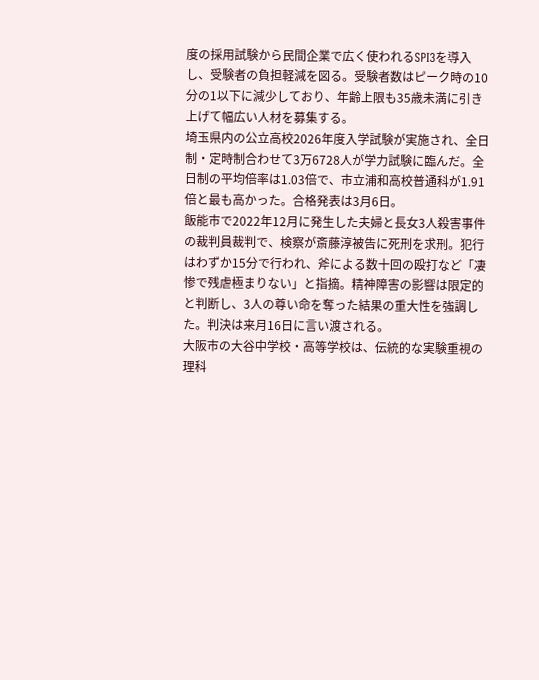度の採用試験から民間企業で広く使われるSPI3を導入し、受験者の負担軽減を図る。受験者数はピーク時の10分の1以下に減少しており、年齢上限も35歳未満に引き上げて幅広い人材を募集する。
埼玉県内の公立高校2026年度入学試験が実施され、全日制・定時制合わせて3万6728人が学力試験に臨んだ。全日制の平均倍率は1.03倍で、市立浦和高校普通科が1.91倍と最も高かった。合格発表は3月6日。
飯能市で2022年12月に発生した夫婦と長女3人殺害事件の裁判員裁判で、検察が斎藤淳被告に死刑を求刑。犯行はわずか15分で行われ、斧による数十回の殴打など「凄惨で残虐極まりない」と指摘。精神障害の影響は限定的と判断し、3人の尊い命を奪った結果の重大性を強調した。判決は来月16日に言い渡される。
大阪市の大谷中学校・高等学校は、伝統的な実験重視の理科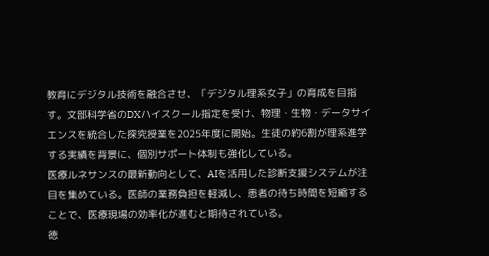教育にデジタル技術を融合させ、「デジタル理系女子」の育成を目指す。文部科学省のDXハイスクール指定を受け、物理・生物・データサイエンスを統合した探究授業を2025年度に開始。生徒の約6割が理系進学する実績を背景に、個別サポート体制も強化している。
医療ルネサンスの最新動向として、AIを活用した診断支援システムが注目を集めている。医師の業務負担を軽減し、患者の待ち時間を短縮することで、医療現場の効率化が進むと期待されている。
徳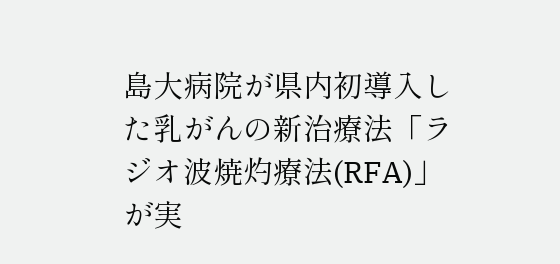島大病院が県内初導入した乳がんの新治療法「ラジオ波焼灼療法(RFA)」が実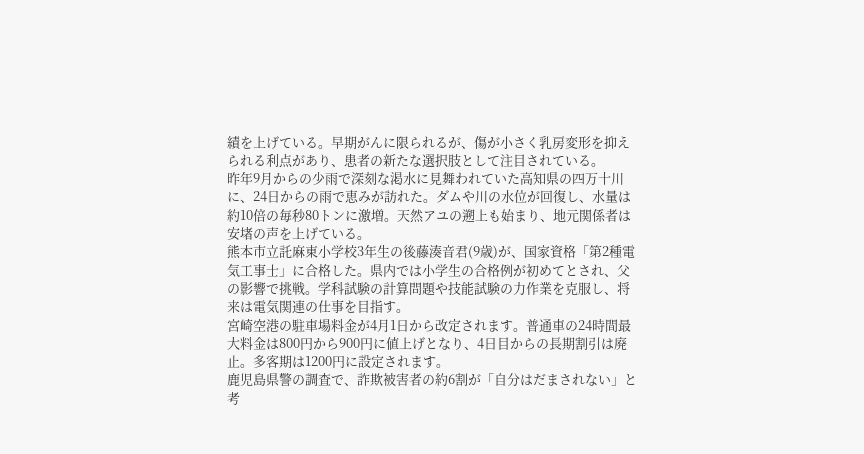績を上げている。早期がんに限られるが、傷が小さく乳房変形を抑えられる利点があり、患者の新たな選択肢として注目されている。
昨年9月からの少雨で深刻な渇水に見舞われていた高知県の四万十川に、24日からの雨で恵みが訪れた。ダムや川の水位が回復し、水量は約10倍の毎秒80トンに激増。天然アユの遡上も始まり、地元関係者は安堵の声を上げている。
熊本市立託麻東小学校3年生の後藤湊音君(9歳)が、国家資格「第2種電気工事士」に合格した。県内では小学生の合格例が初めてとされ、父の影響で挑戦。学科試験の計算問題や技能試験の力作業を克服し、将来は電気関連の仕事を目指す。
宮崎空港の駐車場料金が4月1日から改定されます。普通車の24時間最大料金は800円から900円に値上げとなり、4日目からの長期割引は廃止。多客期は1200円に設定されます。
鹿児島県警の調査で、詐欺被害者の約6割が「自分はだまされない」と考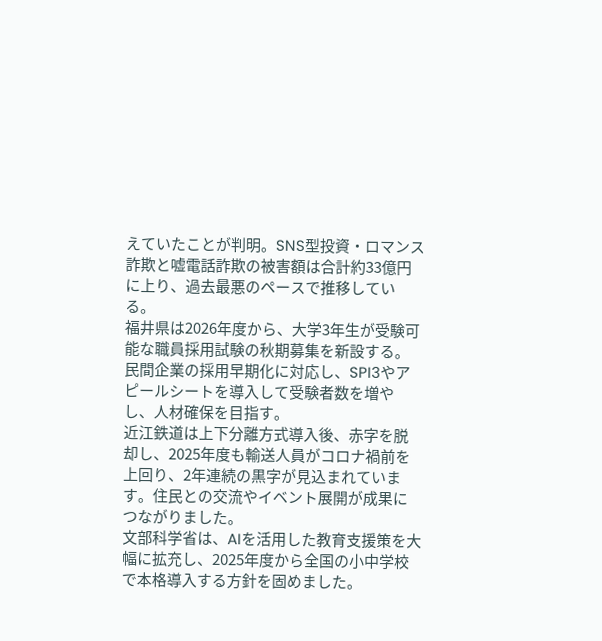えていたことが判明。SNS型投資・ロマンス詐欺と嘘電話詐欺の被害額は合計約33億円に上り、過去最悪のペースで推移している。
福井県は2026年度から、大学3年生が受験可能な職員採用試験の秋期募集を新設する。民間企業の採用早期化に対応し、SPI3やアピールシートを導入して受験者数を増やし、人材確保を目指す。
近江鉄道は上下分離方式導入後、赤字を脱却し、2025年度も輸送人員がコロナ禍前を上回り、2年連続の黒字が見込まれています。住民との交流やイベント展開が成果につながりました。
文部科学省は、AIを活用した教育支援策を大幅に拡充し、2025年度から全国の小中学校で本格導入する方針を固めました。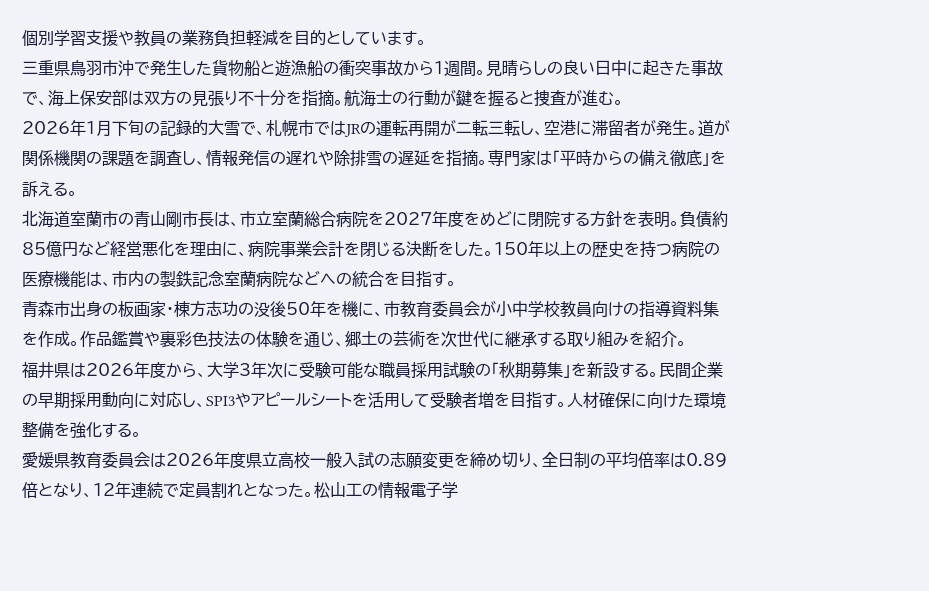個別学習支援や教員の業務負担軽減を目的としています。
三重県鳥羽市沖で発生した貨物船と遊漁船の衝突事故から1週間。見晴らしの良い日中に起きた事故で、海上保安部は双方の見張り不十分を指摘。航海士の行動が鍵を握ると捜査が進む。
2026年1月下旬の記録的大雪で、札幌市ではJRの運転再開が二転三転し、空港に滞留者が発生。道が関係機関の課題を調査し、情報発信の遅れや除排雪の遅延を指摘。専門家は「平時からの備え徹底」を訴える。
北海道室蘭市の青山剛市長は、市立室蘭総合病院を2027年度をめどに閉院する方針を表明。負債約85億円など経営悪化を理由に、病院事業会計を閉じる決断をした。150年以上の歴史を持つ病院の医療機能は、市内の製鉄記念室蘭病院などへの統合を目指す。
青森市出身の板画家・棟方志功の没後50年を機に、市教育委員会が小中学校教員向けの指導資料集を作成。作品鑑賞や裏彩色技法の体験を通じ、郷土の芸術を次世代に継承する取り組みを紹介。
福井県は2026年度から、大学3年次に受験可能な職員採用試験の「秋期募集」を新設する。民間企業の早期採用動向に対応し、SPI3やアピールシートを活用して受験者増を目指す。人材確保に向けた環境整備を強化する。
愛媛県教育委員会は2026年度県立高校一般入試の志願変更を締め切り、全日制の平均倍率は0.89倍となり、12年連続で定員割れとなった。松山工の情報電子学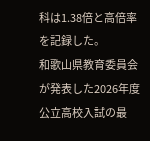科は1.38倍と高倍率を記録した。
和歌山県教育委員会が発表した2026年度公立高校入試の最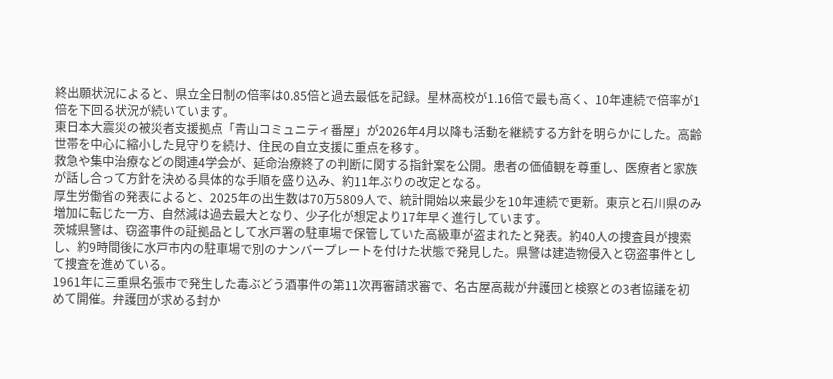終出願状況によると、県立全日制の倍率は0.85倍と過去最低を記録。星林高校が1.16倍で最も高く、10年連続で倍率が1倍を下回る状況が続いています。
東日本大震災の被災者支援拠点「青山コミュニティ番屋」が2026年4月以降も活動を継続する方針を明らかにした。高齢世帯を中心に縮小した見守りを続け、住民の自立支援に重点を移す。
救急や集中治療などの関連4学会が、延命治療終了の判断に関する指針案を公開。患者の価値観を尊重し、医療者と家族が話し合って方針を決める具体的な手順を盛り込み、約11年ぶりの改定となる。
厚生労働省の発表によると、2025年の出生数は70万5809人で、統計開始以来最少を10年連続で更新。東京と石川県のみ増加に転じた一方、自然減は過去最大となり、少子化が想定より17年早く進行しています。
茨城県警は、窃盗事件の証拠品として水戸署の駐車場で保管していた高級車が盗まれたと発表。約40人の捜査員が捜索し、約9時間後に水戸市内の駐車場で別のナンバープレートを付けた状態で発見した。県警は建造物侵入と窃盗事件として捜査を進めている。
1961年に三重県名張市で発生した毒ぶどう酒事件の第11次再審請求審で、名古屋高裁が弁護団と検察との3者協議を初めて開催。弁護団が求める封か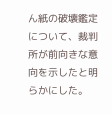ん紙の破壊鑑定について、裁判所が前向きな意向を示したと明らかにした。